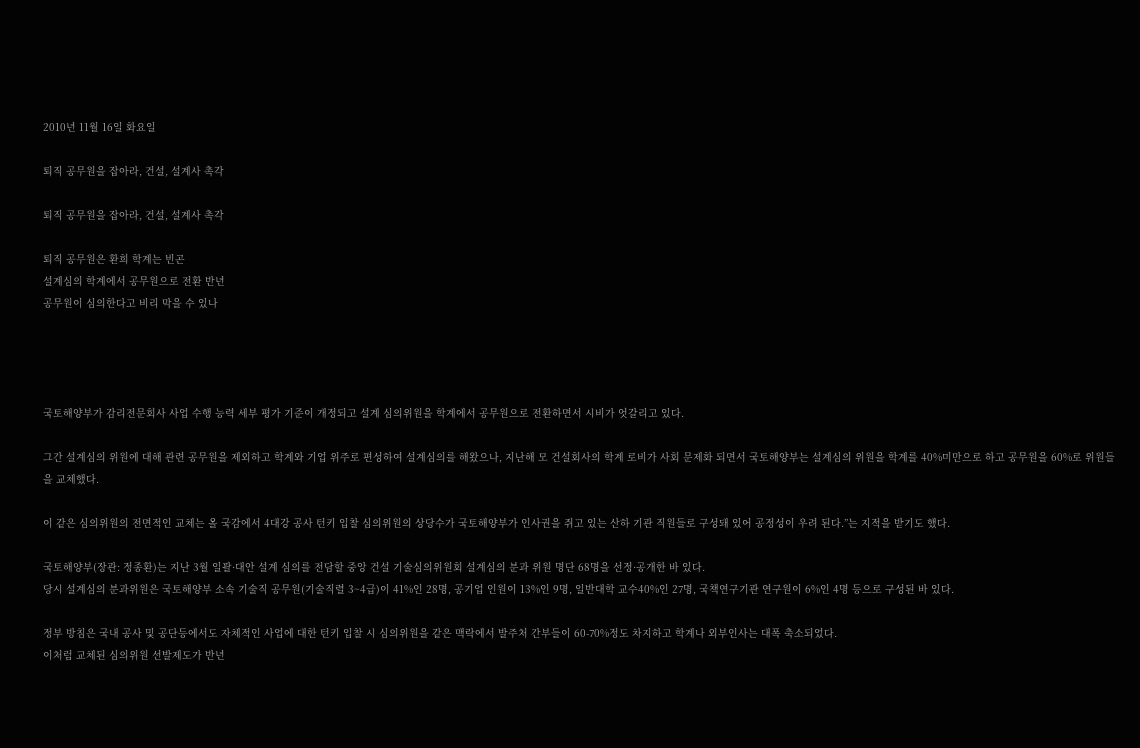2010년 11월 16일 화요일

퇴직 공무원을 잡아라, 건설, 설계사 촉각

퇴직 공무원을 잡아라, 건설, 설계사 촉각

퇴직 공무원은 환희 학계는 빈곤
설계심의 학계에서 공무원으로 전환 반년
공무원이 심의한다고 비리 막을 수 있나




국토해양부가 감리전문회사 사업 수행 능력 세부 평가 기준이 개정되고 설계 심의위원을 학계에서 공무원으로 전환하면서 시비가 엇갈리고 있다.

그간 설계심의 위원에 대해 관련 공무원을 제외하고 학계와 기업 위주로 편성하여 설계심의를 해왔으나, 지난해 모 건설회사의 학계 로비가 사회 문제화 되면서 국토해양부는 설계심의 위원을 학계를 40%미만으로 하고 공무원을 60%로 위원들을 교체했다.

이 같은 심의위원의 전면적인 교체는 올 국감에서 4대강 공사 턴키 입찰 심의위원의 상당수가 국토해양부가 인사권을 쥐고 있는 산하 기관 직원들로 구성돼 있어 공정성이 우려 된다.”는 지적을 받기도 했다.

국토해양부(장관: 정종환)는 지난 3월 일괄·대안 설계 심의를 전담할 중앙 건설 기술심의위원회 설계심의 분과 위원 명단 68명을 선정·공개한 바 있다.
당시 설계심의 분과위원은 국토해양부 소속 기술직 공무원(기술직렬 3~4급)이 41%인 28명, 공기업 인원이 13%인 9명, 일반대학 교수40%인 27명, 국책연구기관 연구원이 6%인 4명 등으로 구성된 바 있다.

정부 방침은 국내 공사 및 공단등에서도 자체적인 사업에 대한 턴키 입찰 시 심의위원을 같은 맥락에서 발주처 간부들이 60-70%정도 차지하고 학계나 외부인사는 대폭 축소되었다.
이처럼 교체된 심의위원 선발제도가 반년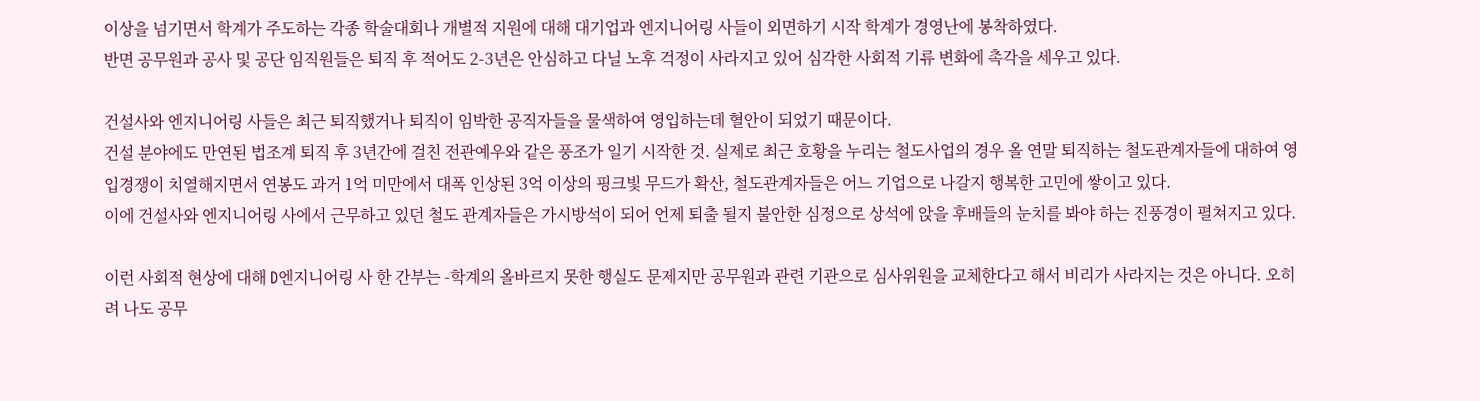이상을 넘기면서 학계가 주도하는 각종 학술대회나 개별적 지원에 대해 대기업과 엔지니어링 사들이 외면하기 시작 학계가 경영난에 봉착하였다.
반면 공무원과 공사 및 공단 임직원들은 퇴직 후 적어도 2-3년은 안심하고 다닐 노후 걱정이 사라지고 있어 심각한 사회적 기류 변화에 촉각을 세우고 있다.

건설사와 엔지니어링 사들은 최근 퇴직했거나 퇴직이 임박한 공직자들을 물색하여 영입하는데 혈안이 되었기 때문이다.
건설 분야에도 만연된 법조계 퇴직 후 3년간에 걸친 전관예우와 같은 풍조가 일기 시작한 것. 실제로 최근 호황을 누리는 철도사업의 경우 올 연말 퇴직하는 철도관계자들에 대하여 영입경쟁이 치열해지면서 연봉도 과거 1억 미만에서 대폭 인상된 3억 이상의 핑크빛 무드가 확산, 철도관계자들은 어느 기업으로 나갈지 행복한 고민에 쌓이고 있다.
이에 건설사와 엔지니어링 사에서 근무하고 있던 철도 관계자들은 가시방석이 되어 언제 퇴출 될지 불안한 심정으로 상석에 앉을 후배들의 눈치를 봐야 하는 진풍경이 펼쳐지고 있다.

이런 사회적 현상에 대해 D엔지니어링 사 한 간부는 -학계의 올바르지 못한 행실도 문제지만 공무원과 관련 기관으로 심사위원을 교체한다고 해서 비리가 사라지는 것은 아니다. 오히려 나도 공무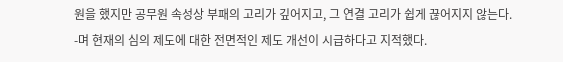원을 했지만 공무원 속성상 부패의 고리가 깊어지고, 그 연결 고리가 쉽게 끊어지지 않는다. -며 현재의 심의 제도에 대한 전면적인 제도 개선이 시급하다고 지적했다.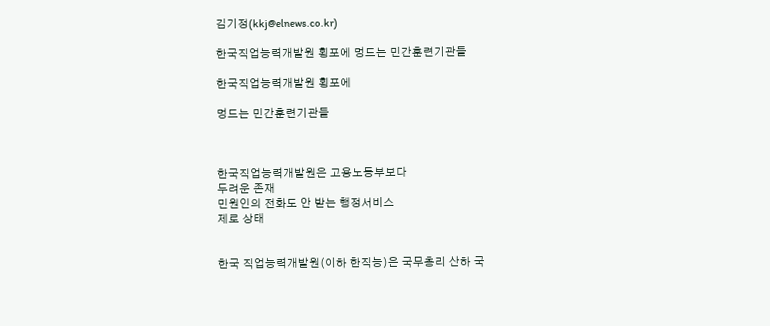김기정(kkj@elnews.co.kr)

한국직업능력개발원 횡포에 멍드는 민간훈련기관들

한국직업능력개발원 횡포에

멍드는 민간훈련기관들



한국직업능력개발원은 고용노동부보다
두려운 존재
민원인의 전화도 안 받는 행정서비스
제로 상태


한국 직업능력개발원(이하 한직능)은 국무총리 산하 국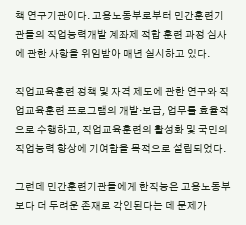책 연구기관이다. 고용노동부로부터 민간훈련기관들의 직업능력개발 계좌제 적합 훈련 과정 심사에 관한 사항을 위임받아 매년 실시하고 있다.

직업교육훈련 정책 및 자격 제도에 관한 연구와 직업교육훈련 프로그램의 개발·보급, 업무를 효율적으로 수행하고, 직업교육훈련의 활성화 및 국민의 직업능력 향상에 기여함을 목적으로 설립되었다.

그런데 민간훈련기관들에게 한직능은 고용노동부보다 더 두려운 존재로 각인된다는 데 문제가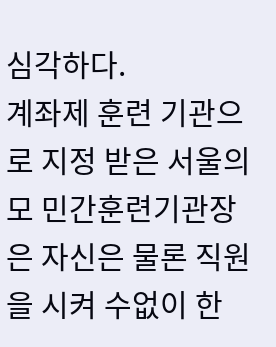심각하다.
계좌제 훈련 기관으로 지정 받은 서울의 모 민간훈련기관장은 자신은 물론 직원을 시켜 수없이 한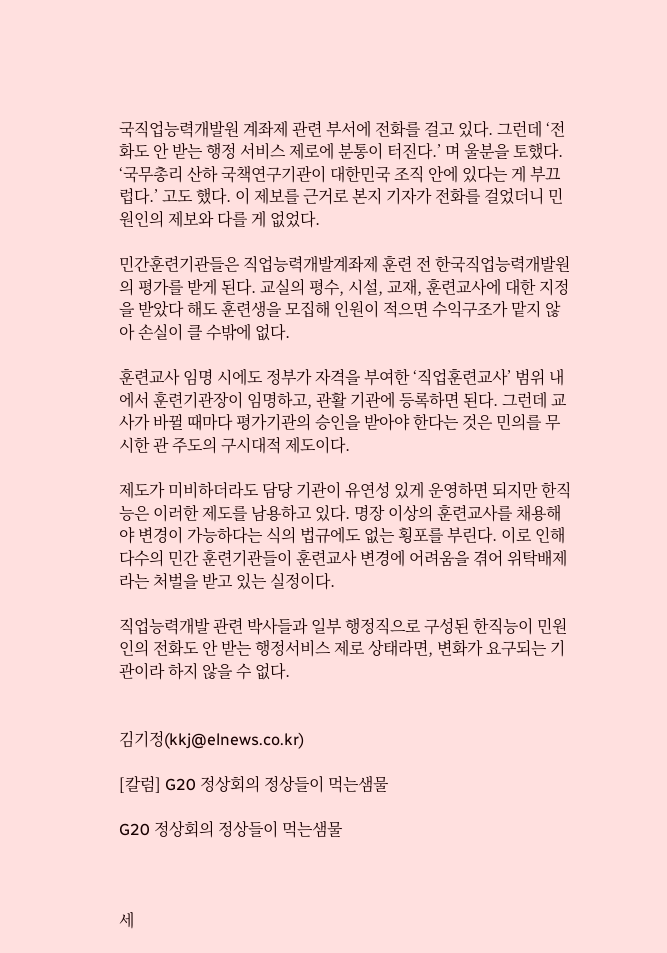국직업능력개발원 계좌제 관련 부서에 전화를 걸고 있다. 그런데 ‘전화도 안 받는 행정 서비스 제로에 분통이 터진다.’ 며 울분을 토했다. ‘국무총리 산하 국책연구기관이 대한민국 조직 안에 있다는 게 부끄럽다.’ 고도 했다. 이 제보를 근거로 본지 기자가 전화를 걸었더니 민원인의 제보와 다를 게 없었다.

민간훈련기관들은 직업능력개발계좌제 훈련 전 한국직업능력개발원의 평가를 받게 된다. 교실의 평수, 시설, 교재, 훈련교사에 대한 지정을 받았다 해도 훈련생을 모집해 인원이 적으면 수익구조가 맡지 않아 손실이 클 수밖에 없다.

훈련교사 임명 시에도 정부가 자격을 부여한 ‘직업훈련교사’ 범위 내에서 훈련기관장이 임명하고, 관활 기관에 등록하면 된다. 그런데 교사가 바뀔 때마다 평가기관의 승인을 받아야 한다는 것은 민의를 무시한 관 주도의 구시대적 제도이다.

제도가 미비하더라도 담당 기관이 유연성 있게 운영하면 되지만 한직능은 이러한 제도를 남용하고 있다. 명장 이상의 훈련교사를 채용해야 변경이 가능하다는 식의 법규에도 없는 횡포를 부린다. 이로 인해 다수의 민간 훈련기관들이 훈련교사 변경에 어려움을 겪어 위탁배제라는 처벌을 받고 있는 실정이다.

직업능력개발 관련 박사들과 일부 행정직으로 구성된 한직능이 민원인의 전화도 안 받는 행정서비스 제로 상태라면, 변화가 요구되는 기관이라 하지 않을 수 없다.


김기정(kkj@elnews.co.kr)

[칼럼] G20 정상회의 정상들이 먹는샘물

G20 정상회의 정상들이 먹는샘물



세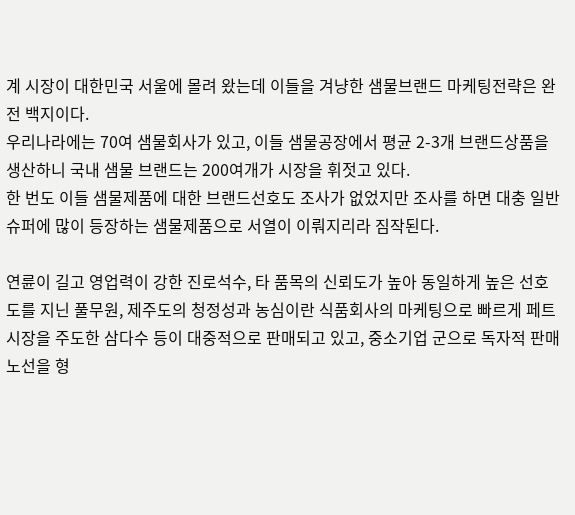계 시장이 대한민국 서울에 몰려 왔는데 이들을 겨냥한 샘물브랜드 마케팅전략은 완전 백지이다.
우리나라에는 70여 샘물회사가 있고, 이들 샘물공장에서 평균 2-3개 브랜드상품을 생산하니 국내 샘물 브랜드는 200여개가 시장을 휘젓고 있다.
한 번도 이들 샘물제품에 대한 브랜드선호도 조사가 없었지만 조사를 하면 대충 일반 슈퍼에 많이 등장하는 샘물제품으로 서열이 이뤄지리라 짐작된다.

연륜이 길고 영업력이 강한 진로석수, 타 품목의 신뢰도가 높아 동일하게 높은 선호도를 지닌 풀무원, 제주도의 청정성과 농심이란 식품회사의 마케팅으로 빠르게 페트시장을 주도한 삼다수 등이 대중적으로 판매되고 있고, 중소기업 군으로 독자적 판매노선을 형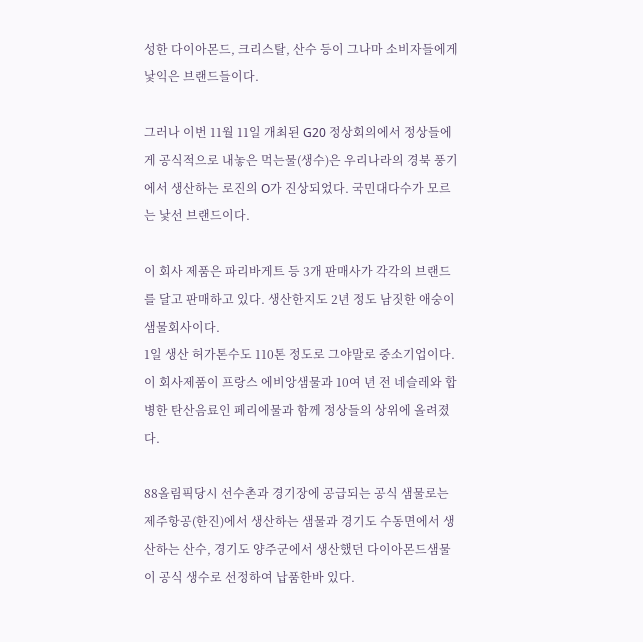성한 다이아몬드, 크리스탈, 산수 등이 그나마 소비자들에게 낯익은 브랜드들이다.

그러나 이번 11월 11일 개최된 G20 정상회의에서 정상들에게 공식적으로 내놓은 먹는물(생수)은 우리나라의 경북 풍기에서 생산하는 로진의 O가 진상되었다. 국민대다수가 모르는 낯선 브랜드이다.

이 회사 제품은 파리바게트 등 3개 판매사가 각각의 브랜드를 달고 판매하고 있다. 생산한지도 2년 정도 남짓한 애숭이 샘물회사이다.
1일 생산 허가톤수도 110톤 정도로 그야말로 중소기업이다.
이 회사제품이 프랑스 에비앙샘물과 10여 년 전 네슬레와 합병한 탄산음료인 페리에물과 함께 정상들의 상위에 올려졌다.

88올림픽당시 선수촌과 경기장에 공급되는 공식 샘물로는 제주항공(한진)에서 생산하는 샘물과 경기도 수동면에서 생산하는 산수, 경기도 양주군에서 생산했던 다이아몬드샘물이 공식 생수로 선정하여 납품한바 있다.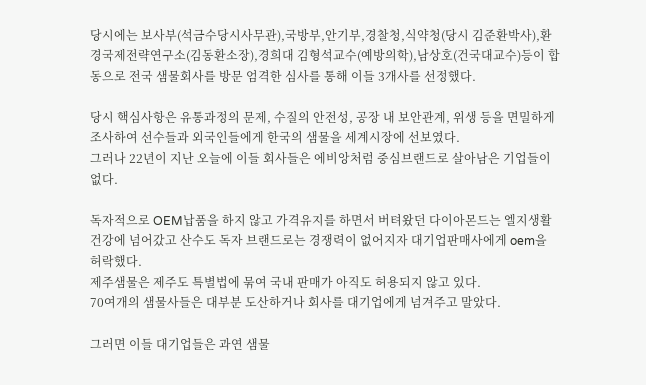당시에는 보사부(석금수당시사무관),국방부,안기부,경찰청,식약청(당시 김준환박사),환경국제전략연구소(김동환소장),경희대 김형석교수(예방의학),남상호(건국대교수)등이 합동으로 전국 샘물회사를 방문 엄격한 심사를 통해 이들 3개사를 선정했다.

당시 핵심사항은 유통과정의 문제, 수질의 안전성, 공장 내 보안관계, 위생 등을 면밀하게 조사하여 선수들과 외국인들에게 한국의 샘물을 세계시장에 선보였다.
그러나 22년이 지난 오늘에 이들 회사들은 에비앙처럼 중심브랜드로 살아남은 기업들이 없다.

독자적으로 OEM납품을 하지 않고 가격유지를 하면서 버텨왔던 다이아몬드는 엘지생활건강에 넘어갔고 산수도 독자 브랜드로는 경쟁력이 없어지자 대기업판매사에게 oem을 허락했다.
제주샘물은 제주도 특별법에 묶여 국내 판매가 아직도 허용되지 않고 있다.
70여개의 샘물사들은 대부분 도산하거나 회사를 대기업에게 넘겨주고 말았다.

그러면 이들 대기업들은 과연 샘물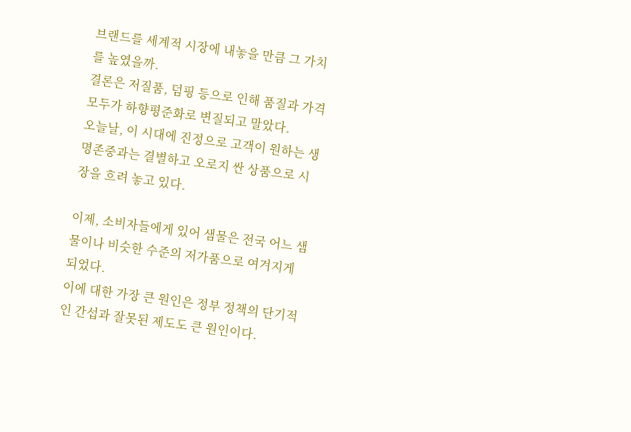브랜드를 세계적 시장에 내놓을 만큼 그 가치를 높였을까.
결론은 저질품, 덤핑 등으로 인해 품질과 가격 모두가 하향평준화로 변질되고 말았다.
오늘날, 이 시대에 진정으로 고객이 원하는 생명존중과는 결별하고 오로지 싼 상품으로 시장을 흐려 놓고 있다.

이제, 소비자들에게 있어 샘물은 전국 어느 샘물이나 비슷한 수준의 저가품으로 여겨지게 되었다.
이에 대한 가장 큰 원인은 정부 정책의 단기적인 간섭과 잘못된 제도도 큰 원인이다.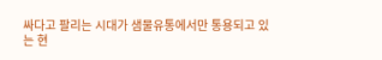싸다고 팔리는 시대가 샘물유통에서만 통용되고 있는 현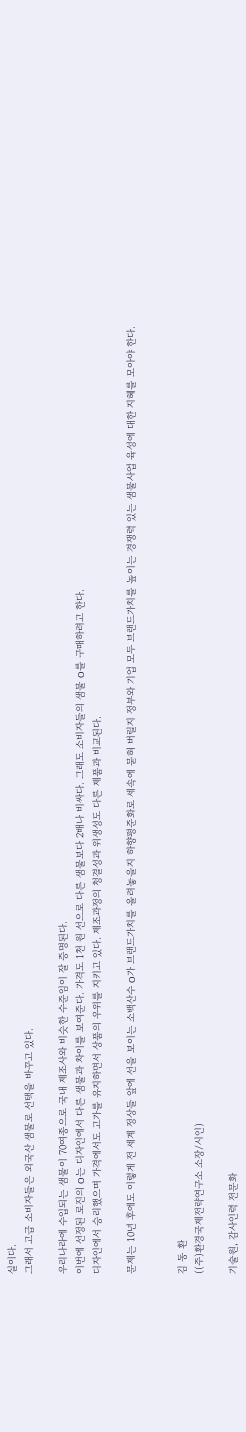실이다.
그래서 고급 소비자들은 외국산 샘물로 선택을 바꾸고 있다.

우리나라에 수입되는 샘물이 70여종으로 국내 제조사와 비슷한 수준임이 잘 증명된다.
이번에 선정된 로진의 O는 디자인에서 다른 샘물과 차이를 보여준다. 가격도 1천 원 선으로 다른 샘물보다 2배나 비싸다. 그래도 소비자들의 샘물 O를 구매하려고 한다.
디자인에서 승리했으며 가격에서도 고가를 유지하면서 상품의 우위를 지키고 있다. 제조과정의 청결성과 위생성도 다른 제품과 비교된다.

문제는 10년 후에도 이렇게 전 세계 정상들 앞에 선을 보이는 소백산수 O가 브랜드가치를 올려놓을지 하향평준화로 세속에 묻혀 버릴지 정부와 기업 모두 브랜드가치를 높이는 경쟁력 있는 샘물사업 육성에 대한 지혜를 모아야 한다.


김 동 환
((주)환경국제전략연구소 소장/시인)

기술원, 감사인력 전문화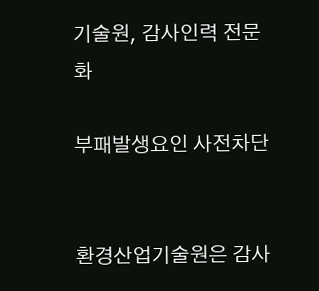기술원, 감사인력 전문화

부패발생요인 사전차단


환경산업기술원은 감사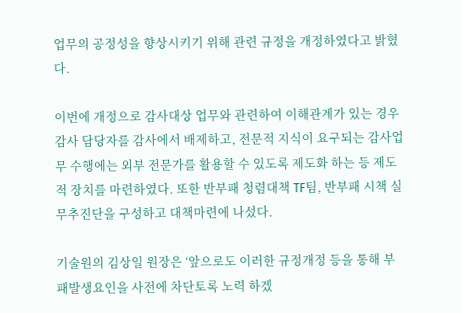업무의 공정성을 향상시키기 위해 관련 규정을 개정하였다고 밝혔다.

이번에 개정으로 감사대상 업무와 관련하여 이해관계가 있는 경우 감사 담당자를 감사에서 배제하고, 전문적 지식이 요구되는 감사업무 수행에는 외부 전문가를 활용할 수 있도록 제도화 하는 등 제도적 장치를 마련하였다. 또한 반부패 청렴대책 TF팀, 반부패 시책 실무추진단을 구성하고 대책마련에 나섰다.

기술원의 김상일 원장은 ‘앞으로도 이러한 규정개정 등을 통해 부패발생요인을 사전에 차단토록 노력 하겠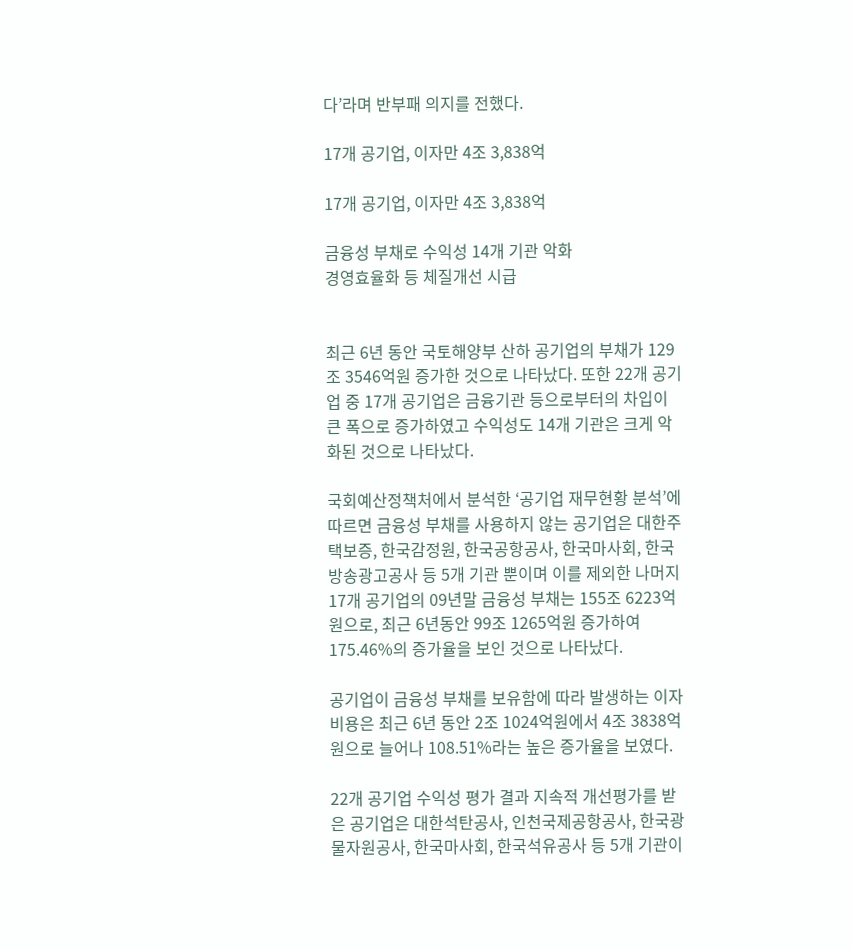다’라며 반부패 의지를 전했다.

17개 공기업, 이자만 4조 3,838억

17개 공기업, 이자만 4조 3,838억

금융성 부채로 수익성 14개 기관 악화
경영효율화 등 체질개선 시급


최근 6년 동안 국토해양부 산하 공기업의 부채가 129조 3546억원 증가한 것으로 나타났다. 또한 22개 공기업 중 17개 공기업은 금융기관 등으로부터의 차입이 큰 폭으로 증가하였고 수익성도 14개 기관은 크게 악화된 것으로 나타났다.

국회예산정책처에서 분석한 ‘공기업 재무현황 분석’에 따르면 금융성 부채를 사용하지 않는 공기업은 대한주택보증, 한국감정원, 한국공항공사, 한국마사회, 한국방송광고공사 등 5개 기관 뿐이며 이를 제외한 나머지 17개 공기업의 09년말 금융성 부채는 155조 6223억원으로, 최근 6년동안 99조 1265억원 증가하여 175.46%의 증가율을 보인 것으로 나타났다.

공기업이 금융성 부채를 보유함에 따라 발생하는 이자 비용은 최근 6년 동안 2조 1024억원에서 4조 3838억원으로 늘어나 108.51%라는 높은 증가율을 보였다.

22개 공기업 수익성 평가 결과 지속적 개선평가를 받은 공기업은 대한석탄공사, 인천국제공항공사, 한국광물자원공사, 한국마사회, 한국석유공사 등 5개 기관이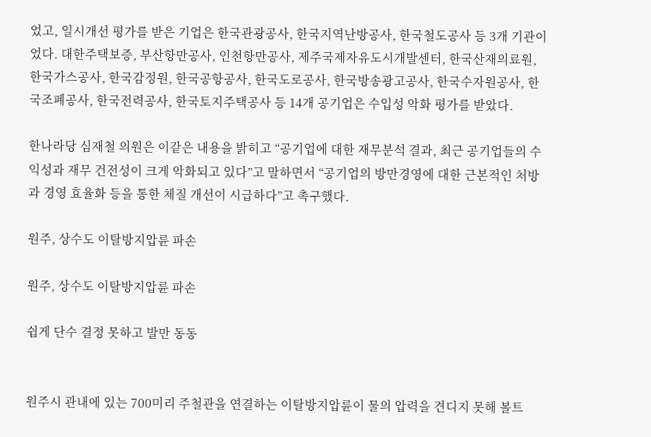었고, 일시개선 평가를 받은 기업은 한국관광공사, 한국지역난방공사, 한국철도공사 등 3개 기관이었다. 대한주택보증, 부산항만공사, 인천항만공사, 제주국제자유도시개발센터, 한국산재의료원, 한국가스공사, 한국감정원, 한국공항공사, 한국도로공사, 한국방송광고공사, 한국수자원공사, 한국조폐공사, 한국전력공사, 한국토지주택공사 등 14개 공기업은 수입성 악화 평가를 받았다.

한나라당 심재철 의원은 이같은 내용을 밝히고 “공기업에 대한 재무분석 결과, 최근 공기업들의 수익성과 재무 건전성이 크게 악화되고 있다”고 말하면서 “공기업의 방만경영에 대한 근본적인 처방과 경영 효율화 등을 통한 체질 개선이 시급하다”고 촉구했다.

원주, 상수도 이탈방지압륜 파손

원주, 상수도 이탈방지압륜 파손

쉽게 단수 결정 못하고 발만 동동


원주시 관내에 있는 700미리 주철관을 연결하는 이탈방지압륜이 물의 압력을 견디지 못해 볼트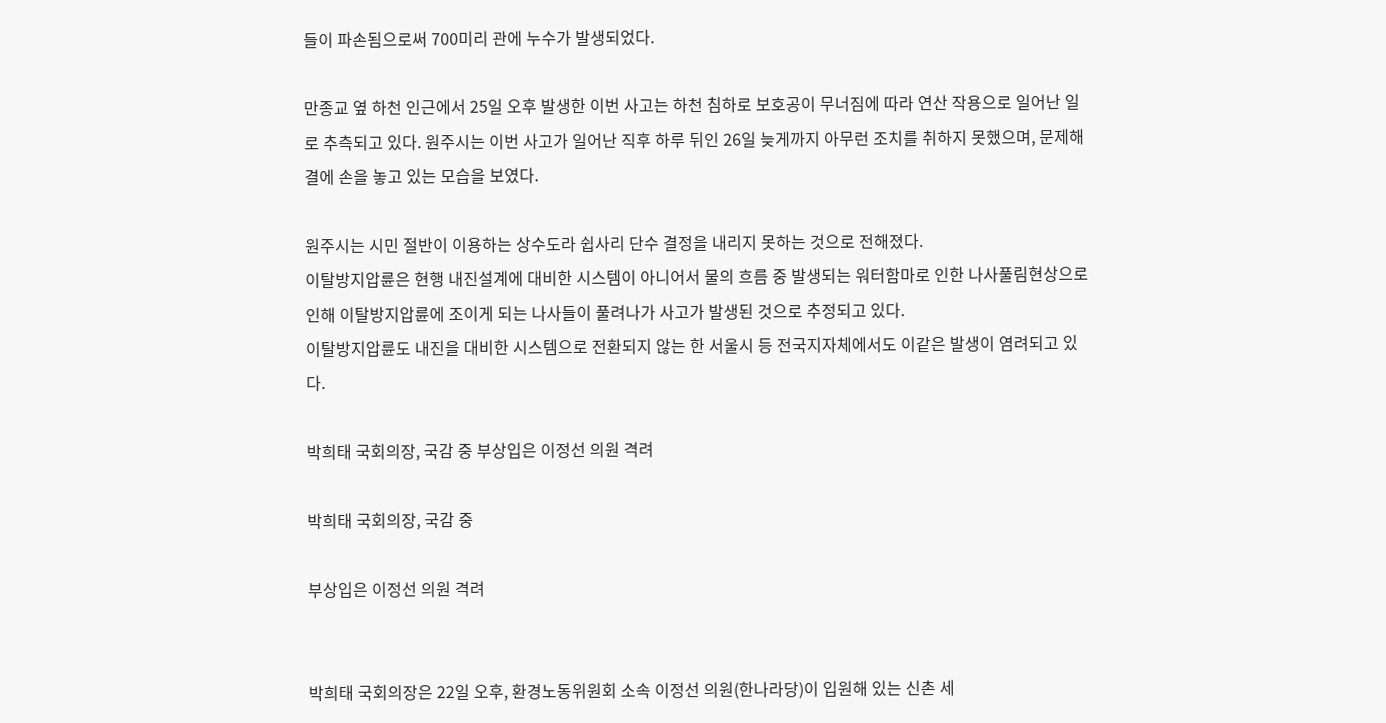들이 파손됨으로써 700미리 관에 누수가 발생되었다.

만종교 옆 하천 인근에서 25일 오후 발생한 이번 사고는 하천 침하로 보호공이 무너짐에 따라 연산 작용으로 일어난 일로 추측되고 있다. 원주시는 이번 사고가 일어난 직후 하루 뒤인 26일 늦게까지 아무런 조치를 취하지 못했으며, 문제해결에 손을 놓고 있는 모습을 보였다.

원주시는 시민 절반이 이용하는 상수도라 쉽사리 단수 결정을 내리지 못하는 것으로 전해졌다.
이탈방지압륜은 현행 내진설계에 대비한 시스템이 아니어서 물의 흐름 중 발생되는 워터함마로 인한 나사풀림현상으로 인해 이탈방지압륜에 조이게 되는 나사들이 풀려나가 사고가 발생된 것으로 추정되고 있다.
이탈방지압륜도 내진을 대비한 시스템으로 전환되지 않는 한 서울시 등 전국지자체에서도 이같은 발생이 염려되고 있다.

박희태 국회의장, 국감 중 부상입은 이정선 의원 격려

박희태 국회의장, 국감 중

부상입은 이정선 의원 격려


박희태 국회의장은 22일 오후, 환경노동위원회 소속 이정선 의원(한나라당)이 입원해 있는 신촌 세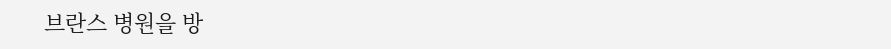브란스 병원을 방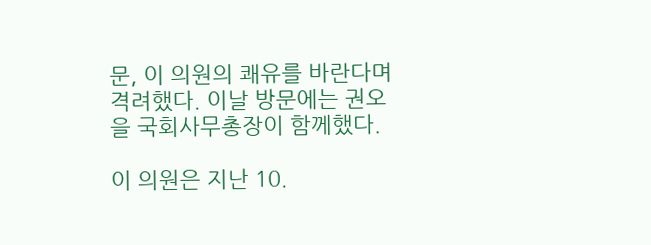문, 이 의원의 쾌유를 바란다며 격려했다. 이날 방문에는 권오을 국회사무총장이 함께했다.

이 의원은 지난 10.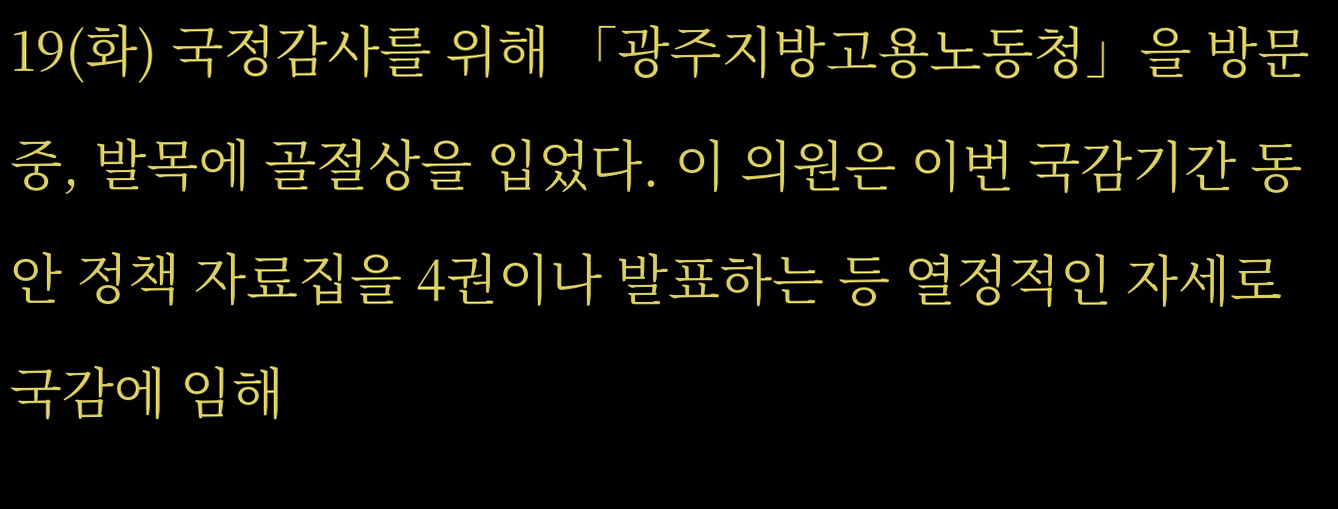19(화) 국정감사를 위해 「광주지방고용노동청」을 방문 중, 발목에 골절상을 입었다. 이 의원은 이번 국감기간 동안 정책 자료집을 4권이나 발표하는 등 열정적인 자세로 국감에 임해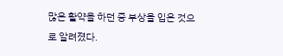많은 활약을 하던 중 부상을 입은 것으로 알려졌다.